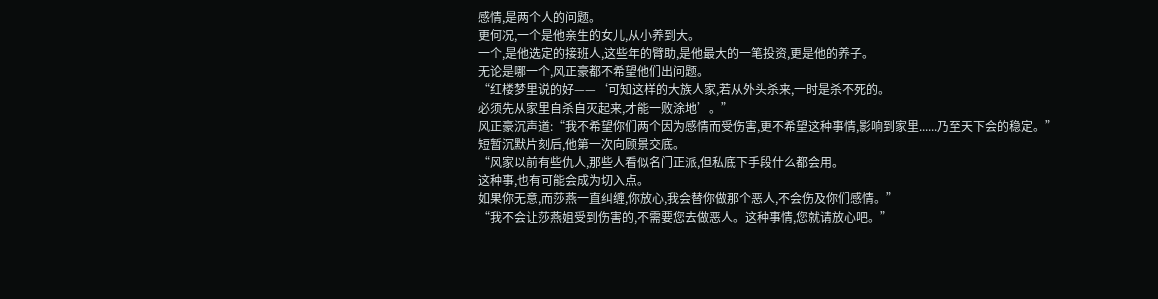感情,是两个人的问题。
更何况,一个是他亲生的女儿,从小养到大。
一个,是他选定的接班人,这些年的臂助,是他最大的一笔投资,更是他的养子。
无论是哪一个,风正豪都不希望他们出问题。
“红楼梦里说的好——‘可知这样的大族人家,若从外头杀来,一时是杀不死的。
必须先从家里自杀自灭起来,才能一败涂地’。”
风正豪沉声道:“我不希望你们两个因为感情而受伤害,更不希望这种事情,影响到家里......乃至天下会的稳定。”
短暂沉默片刻后,他第一次向顾景交底。
“风家以前有些仇人,那些人看似名门正派,但私底下手段什么都会用。
这种事,也有可能会成为切入点。
如果你无意,而莎燕一直纠缠,你放心,我会替你做那个恶人,不会伤及你们感情。”
“我不会让莎燕姐受到伤害的,不需要您去做恶人。这种事情,您就请放心吧。”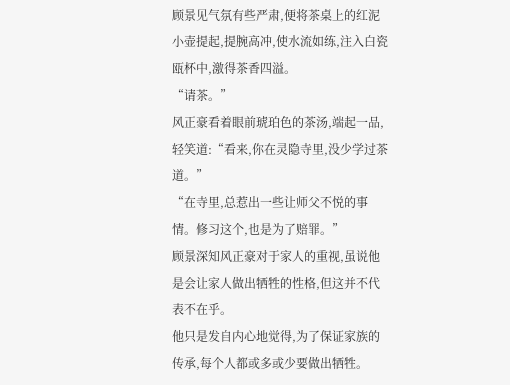顾景见气氛有些严肃,便将茶桌上的红泥小壶提起,提腕高冲,使水流如练,注入白瓷瓯杯中,激得茶香四溢。
“请茶。”
风正豪看着眼前琥珀色的茶汤,端起一品,轻笑道:“看来,你在灵隐寺里,没少学过茶道。”
“在寺里,总惹出一些让师父不悦的事情。修习这个,也是为了赔罪。”
顾景深知风正豪对于家人的重视,虽说他是会让家人做出牺牲的性格,但这并不代表不在乎。
他只是发自内心地觉得,为了保证家族的传承,每个人都或多或少要做出牺牲。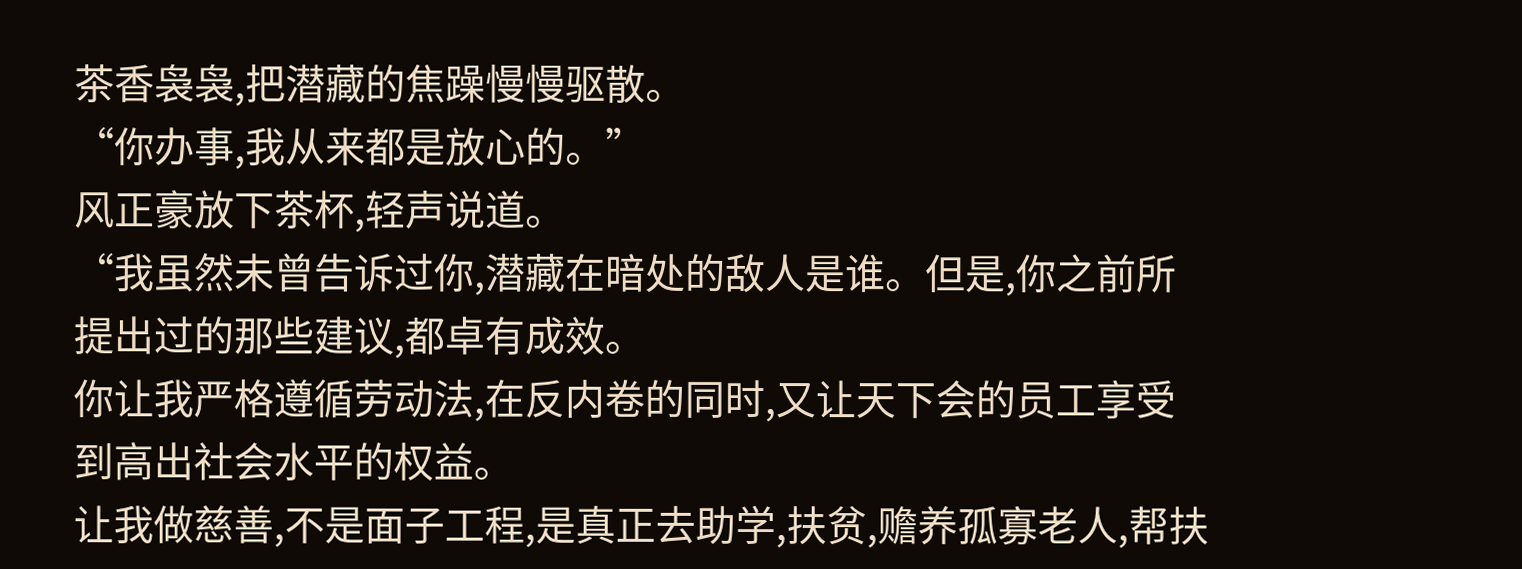茶香袅袅,把潜藏的焦躁慢慢驱散。
“你办事,我从来都是放心的。”
风正豪放下茶杯,轻声说道。
“我虽然未曾告诉过你,潜藏在暗处的敌人是谁。但是,你之前所提出过的那些建议,都卓有成效。
你让我严格遵循劳动法,在反内卷的同时,又让天下会的员工享受到高出社会水平的权益。
让我做慈善,不是面子工程,是真正去助学,扶贫,赡养孤寡老人,帮扶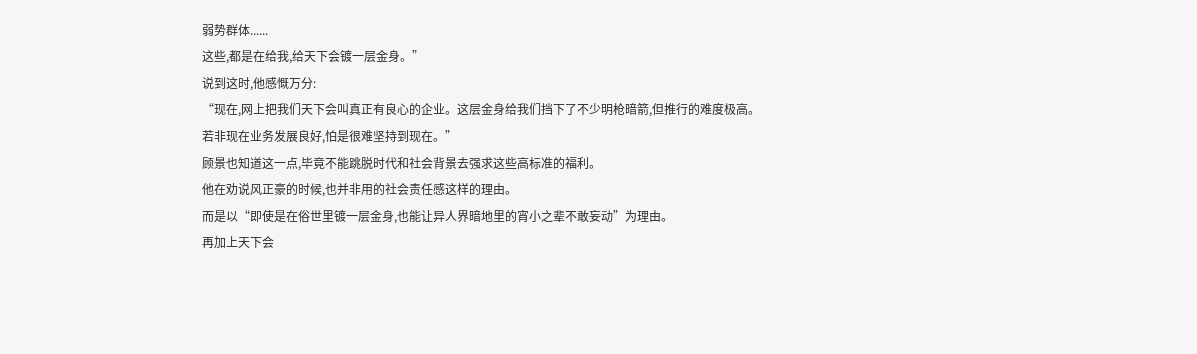弱势群体......
这些,都是在给我,给天下会镀一层金身。”
说到这时,他感慨万分:
“现在,网上把我们天下会叫真正有良心的企业。这层金身给我们挡下了不少明枪暗箭,但推行的难度极高。
若非现在业务发展良好,怕是很难坚持到现在。”
顾景也知道这一点,毕竟不能跳脱时代和社会背景去强求这些高标准的福利。
他在劝说风正豪的时候,也并非用的社会责任感这样的理由。
而是以“即使是在俗世里镀一层金身,也能让异人界暗地里的宵小之辈不敢妄动”为理由。
再加上天下会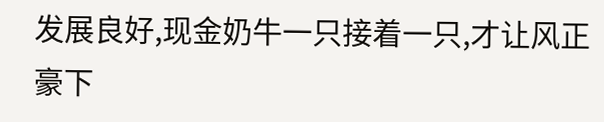发展良好,现金奶牛一只接着一只,才让风正豪下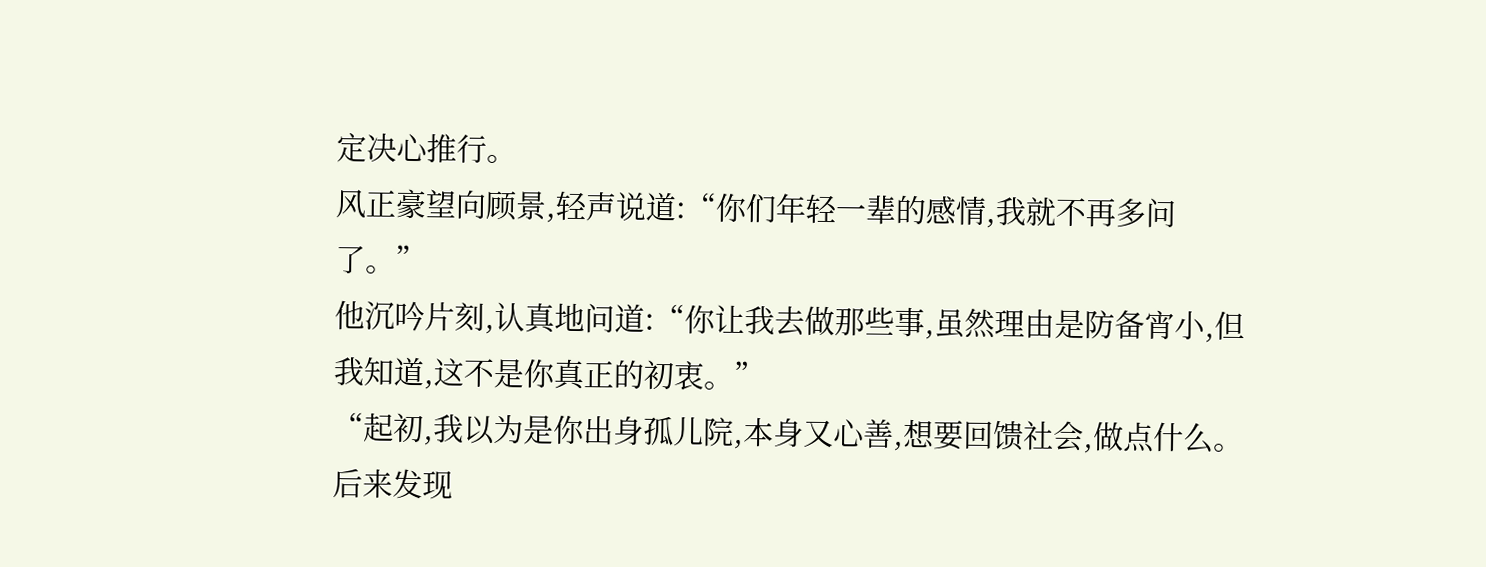定决心推行。
风正豪望向顾景,轻声说道:“你们年轻一辈的感情,我就不再多问了。”
他沉吟片刻,认真地问道:“你让我去做那些事,虽然理由是防备宵小,但我知道,这不是你真正的初衷。”
“起初,我以为是你出身孤儿院,本身又心善,想要回馈社会,做点什么。后来发现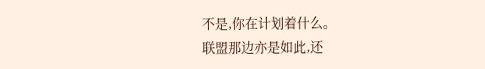不是,你在计划着什么。
联盟那边亦是如此,还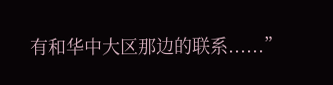有和华中大区那边的联系......”